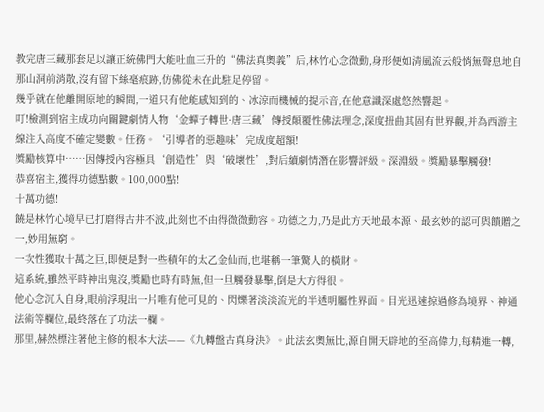教完唐三藏那套足以讓正統佛門大能吐血三升的“佛法真奧義”后,林竹心念微動,身形便如清風流云般悄無聲息地自那山洞前消散,沒有留下絲毫痕跡,仿佛從未在此駐足停留。
幾乎就在他離開原地的瞬間,一道只有他能感知到的、冰涼而機械的提示音,在他意識深處悠然響起。
叮!檢測到宿主成功向關鍵劇情人物‘金蟬子轉世·唐三藏’傳授顛覆性佛法理念,深度扭曲其固有世界觀,并為西游主線注入高度不確定變數。任務。‘引導者的惡趣味’完成度超額!
獎勵核算中……因傳授內容極具‘創造性’與‘破壞性’,對后續劇情潛在影響評級。深淵級。獎勵暴擊觸發!
恭喜宿主,獲得功德點數。100,000點!
十萬功德!
饒是林竹心境早已打磨得古井不波,此刻也不由得微微動容。功德之力,乃是此方天地最本源、最玄妙的認可與饋贈之一,妙用無窮。
一次性獲取十萬之巨,即便是對一些積年的太乙金仙而,也堪稱一筆驚人的橫財。
這系統,雖然平時神出鬼沒,獎勵也時有時無,但一旦觸發暴擊,倒是大方得很。
他心念沉入自身,眼前浮現出一片唯有他可見的、閃爍著淡淡流光的半透明屬性界面。目光迅速掠過修為境界、神通法術等欄位,最終落在了功法一欄。
那里,赫然標注著他主修的根本大法——《九轉盤古真身決》。此法玄奧無比,源自開天辟地的至高偉力,每精進一轉,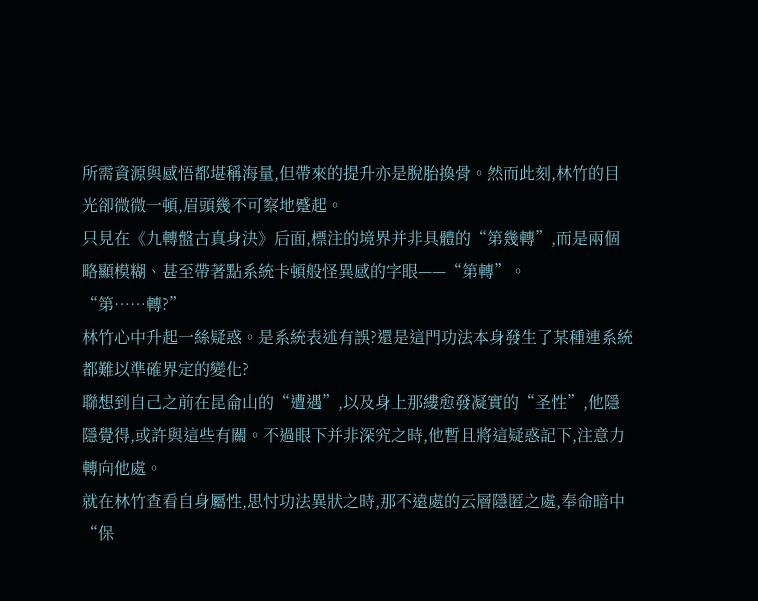所需資源與感悟都堪稱海量,但帶來的提升亦是脫胎換骨。然而此刻,林竹的目光卻微微一頓,眉頭幾不可察地蹙起。
只見在《九轉盤古真身決》后面,標注的境界并非具體的“第幾轉”,而是兩個略顯模糊、甚至帶著點系統卡頓般怪異感的字眼——“第轉”。
“第……轉?”
林竹心中升起一絲疑惑。是系統表述有誤?還是這門功法本身發生了某種連系統都難以準確界定的變化?
聯想到自己之前在昆侖山的“遭遇”,以及身上那縷愈發凝實的“圣性”,他隱隱覺得,或許與這些有關。不過眼下并非深究之時,他暫且將這疑惑記下,注意力轉向他處。
就在林竹查看自身屬性,思忖功法異狀之時,那不遠處的云層隱匿之處,奉命暗中“保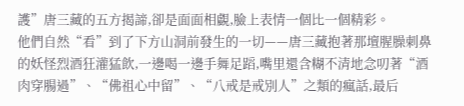護”唐三藏的五方揭諦,卻是面面相覷,臉上表情一個比一個精彩。
他們自然“看”到了下方山洞前發生的一切——唐三藏抱著那壇腥臊刺鼻的妖怪烈酒狂灌猛飲,一邊喝一邊手舞足蹈,嘴里還含糊不清地念叨著“酒肉穿腸過”、“佛祖心中留”、“八戒是戒別人”之類的瘋話,最后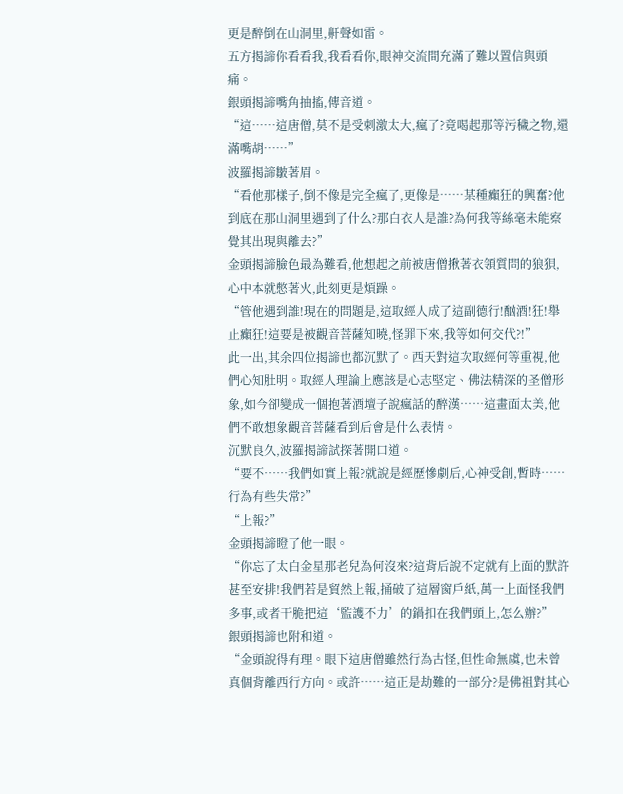更是醉倒在山洞里,鼾聲如雷。
五方揭諦你看看我,我看看你,眼神交流間充滿了難以置信與頭痛。
銀頭揭諦嘴角抽搐,傳音道。
“這……這唐僧,莫不是受刺激太大,瘋了?竟喝起那等污穢之物,還滿嘴胡……”
波羅揭諦皺著眉。
“看他那樣子,倒不像是完全瘋了,更像是……某種癲狂的興奮?他到底在那山洞里遇到了什么?那白衣人是誰?為何我等絲毫未能察覺其出現與離去?”
金頭揭諦臉色最為難看,他想起之前被唐僧揪著衣領質問的狼狽,心中本就憋著火,此刻更是煩躁。
“管他遇到誰!現在的問題是,這取經人成了這副德行!酗酒!狂!舉止癲狂!這要是被觀音菩薩知曉,怪罪下來,我等如何交代?!”
此一出,其余四位揭諦也都沉默了。西天對這次取經何等重視,他們心知肚明。取經人理論上應該是心志堅定、佛法精深的圣僧形象,如今卻變成一個抱著酒壇子說瘋話的醉漢……這畫面太美,他們不敢想象觀音菩薩看到后會是什么表情。
沉默良久,波羅揭諦試探著開口道。
“要不……我們如實上報?就說是經歷慘劇后,心神受創,暫時……行為有些失常?”
“上報?”
金頭揭諦瞪了他一眼。
“你忘了太白金星那老兒為何沒來?這背后說不定就有上面的默許甚至安排!我們若是貿然上報,捅破了這層窗戶紙,萬一上面怪我們多事,或者干脆把這‘監護不力’的鍋扣在我們頭上,怎么辦?”
銀頭揭諦也附和道。
“金頭說得有理。眼下這唐僧雖然行為古怪,但性命無虞,也未曾真個背離西行方向。或許……這正是劫難的一部分?是佛祖對其心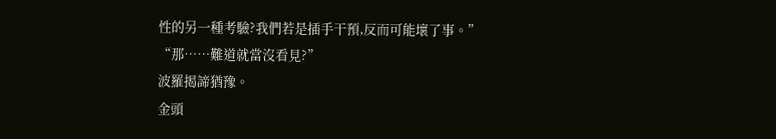性的另一種考驗?我們若是插手干預,反而可能壞了事。”
“那……難道就當沒看見?”
波羅揭諦猶豫。
金頭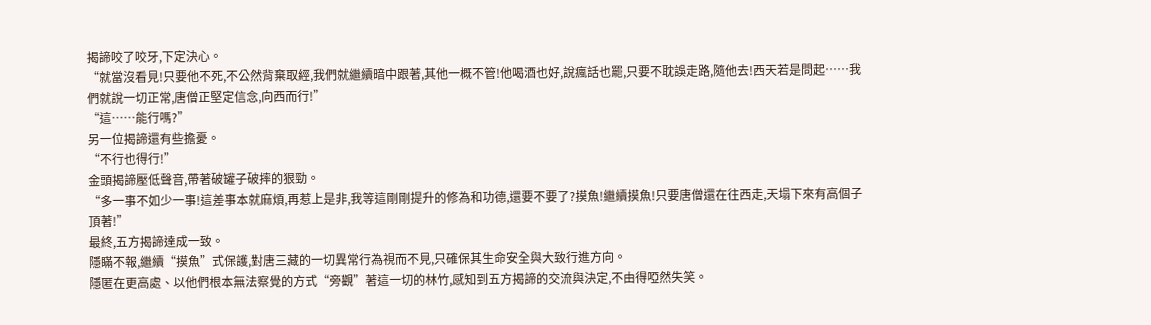揭諦咬了咬牙,下定決心。
“就當沒看見!只要他不死,不公然背棄取經,我們就繼續暗中跟著,其他一概不管!他喝酒也好,說瘋話也罷,只要不耽誤走路,隨他去!西天若是問起……我們就說一切正常,唐僧正堅定信念,向西而行!”
“這……能行嗎?”
另一位揭諦還有些擔憂。
“不行也得行!”
金頭揭諦壓低聲音,帶著破罐子破摔的狠勁。
“多一事不如少一事!這差事本就麻煩,再惹上是非,我等這剛剛提升的修為和功德,還要不要了?摸魚!繼續摸魚!只要唐僧還在往西走,天塌下來有高個子頂著!”
最終,五方揭諦達成一致。
隱瞞不報,繼續“摸魚”式保護,對唐三藏的一切異常行為視而不見,只確保其生命安全與大致行進方向。
隱匿在更高處、以他們根本無法察覺的方式“旁觀”著這一切的林竹,感知到五方揭諦的交流與決定,不由得啞然失笑。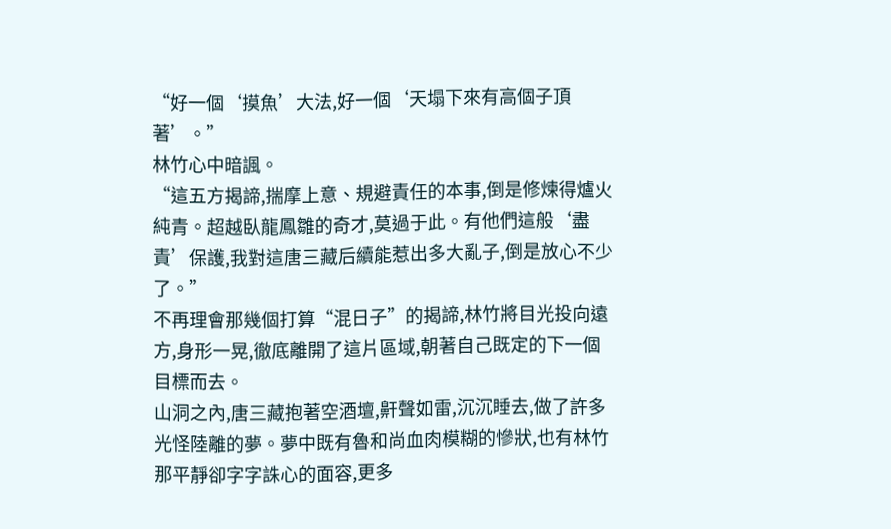“好一個‘摸魚’大法,好一個‘天塌下來有高個子頂著’。”
林竹心中暗諷。
“這五方揭諦,揣摩上意、規避責任的本事,倒是修煉得爐火純青。超越臥龍鳳雛的奇才,莫過于此。有他們這般‘盡責’保護,我對這唐三藏后續能惹出多大亂子,倒是放心不少了。”
不再理會那幾個打算“混日子”的揭諦,林竹將目光投向遠方,身形一晃,徹底離開了這片區域,朝著自己既定的下一個目標而去。
山洞之內,唐三藏抱著空酒壇,鼾聲如雷,沉沉睡去,做了許多光怪陸離的夢。夢中既有魯和尚血肉模糊的慘狀,也有林竹那平靜卻字字誅心的面容,更多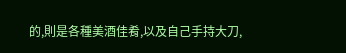的,則是各種美酒佳肴,以及自己手持大刀,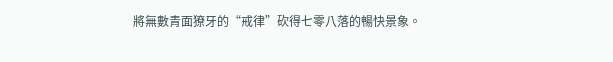將無數青面獠牙的“戒律”砍得七零八落的暢快景象。